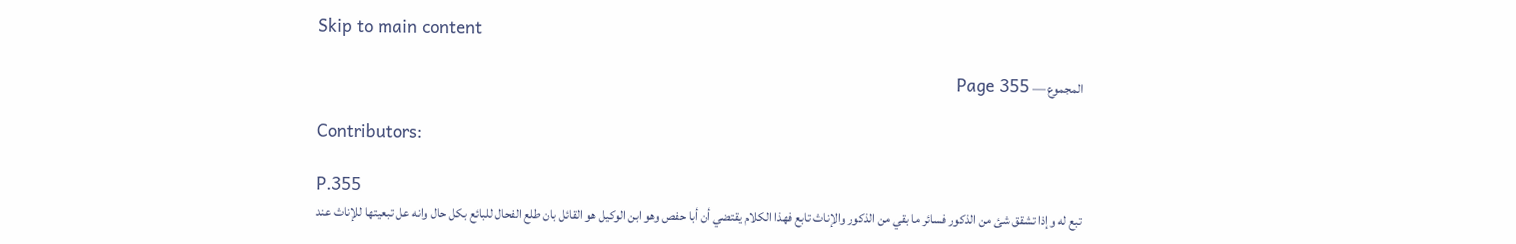Skip to main content

المجموع — Page 355

Contributors:

P.355
تبع له وإذا تشقق شئ من الذكور فسائر ما بقي من الذكور والإناث تابع فهذا الكلام يقتضي أن أبا حفص وهو ابن الوكيل هو القائل بان طلع الفحال للبائع بكل حال وانه عل تبعيتها للإناث عند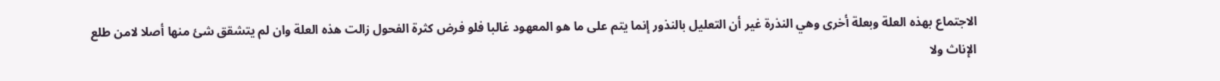الاجتماع بهذه العلة وبعلة أخرى وهي النذرة غير أن التعليل بالنذور إنما يتم على ما هو المعهود غالبا فلو فرض كثرة الفحول زالت هذه العلة وان لم يتشقق شئ منها أصلا لامن طلع الإناث ولا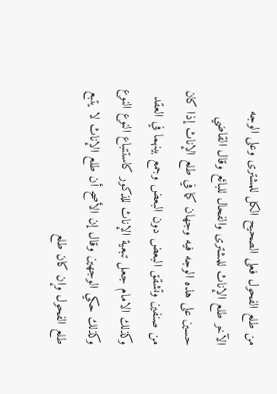من طلع الفحول فعلى الصحيح الكل للمشترى وعلى الوجه الآخر طلع الإناث للمشترى والفحال للبائع وقال القاضي حسين على هذه الوجه فيه وجهان كما في طلع الإناث إذا كان من صنفين وتشقق البعض دون البعض وجمع بينهما في العقد وكذلك الامام جعل تبعية الإناث للذكور كاستتباع النوع النوع وكذلك حكي الوجهين وقال إن الأصح أن طلع الإناث لا يتبع طلع الفحول وإن كان طلع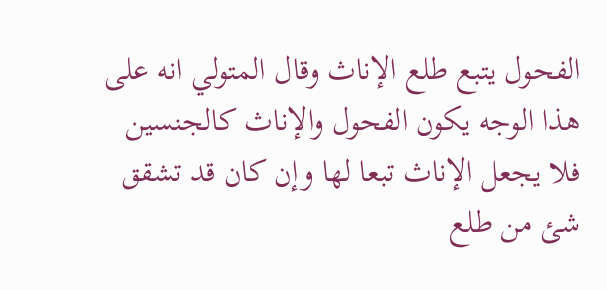الفحول يتبع طلع الإناث وقال المتولي انه على هذا الوجه يكون الفحول والإناث كالجنسين فلا يجعل الإناث تبعا لها وإن كان قد تشقق شئ من طلع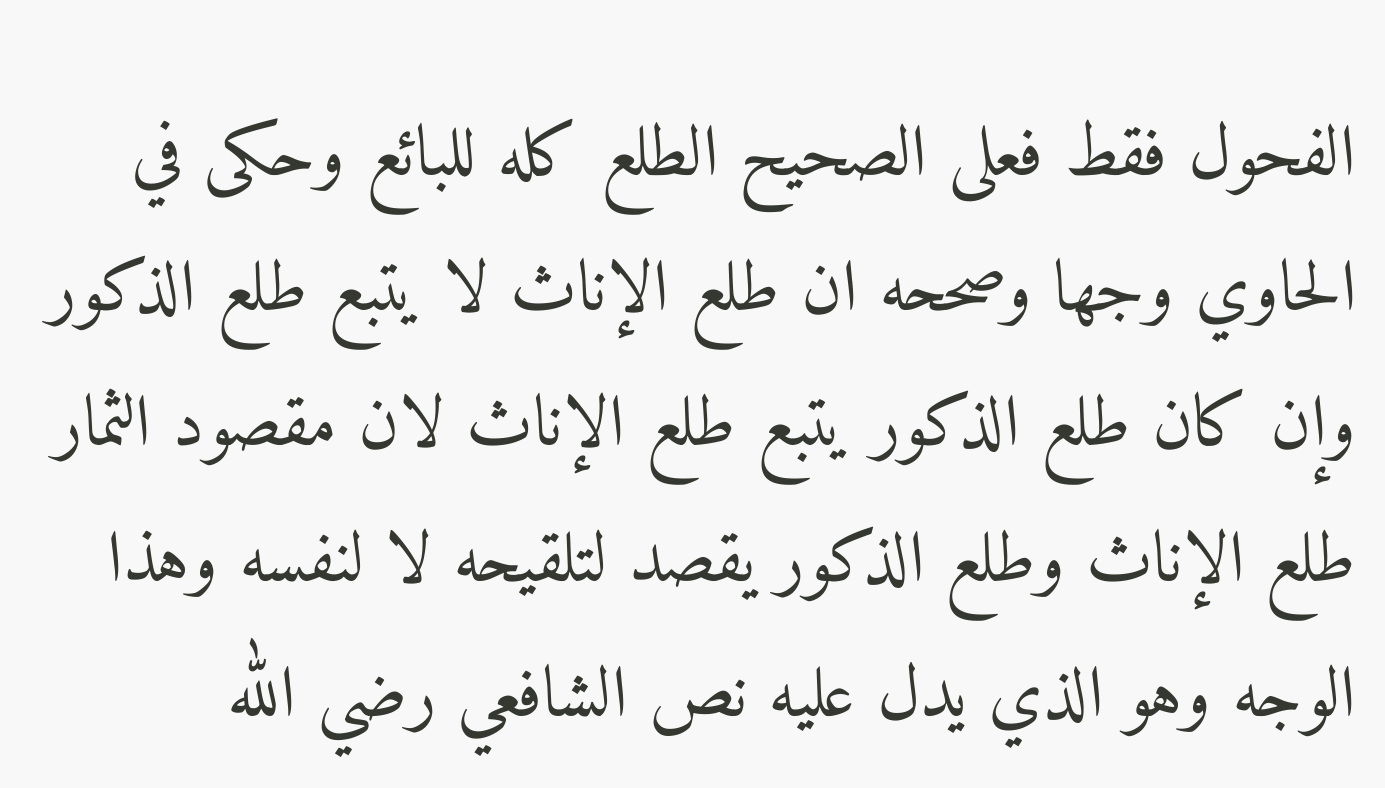الفحول فقط فعلى الصحيح الطلع كله للبائع وحكى في الحاوي وجها وصححه ان طلع الإناث لا يتبع طلع الذكور وإن كان طلع الذكور يتبع طلع الإناث لان مقصود الثمار طلع الإناث وطلع الذكور يقصد لتلقيحه لا لنفسه وهذا الوجه وهو الذي يدل عليه نص الشافعي رضي الله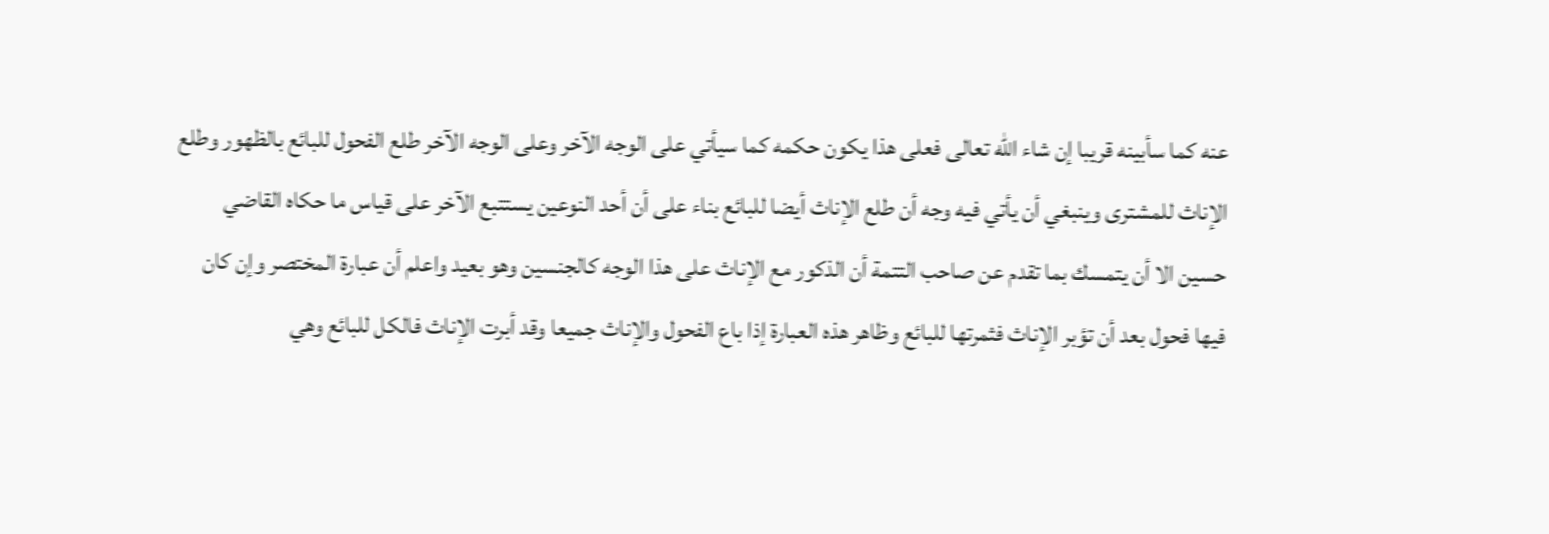عنه كما سأبينه قريبا إن شاء الله تعالى فعلى هذا يكون حكمه كما سيأتي على الوجه الآخر وعلى الوجه الآخر طلع الفحول للبائع بالظهور وطلع الإناث للمشترى وينبغي أن يأتي فيه وجه أن طلع الإناث أيضا للبائع بناء على أن أحد النوعين يستتبع الآخر على قياس ما حكاه القاضي حسين الا أن يتمسك بما تقدم عن صاحب التتمة أن الذكور مع الإناث على هذا الوجه كالجنسين وهو بعيد واعلم أن عبارة المختصر وإن كان فيها فحول بعد أن تؤبر الإناث فثمرتها للبائع وظاهر هذه العبارة إذا باع الفحول والإناث جميعا وقد أبرت الإناث فالكل للبائع وهي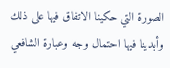الصورة التي حكينا الاتفاق فيها على ذلك وأبدينا فيها احتمال وجه وعبارة الشافعي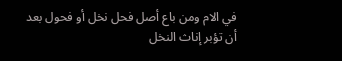في الام ومن باع أصل فحل نخل أو فحول بعد أن تؤبر إناث النخل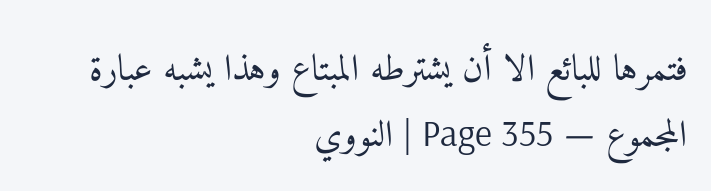فتمرها للبائع الا أن يشترطه المبتاع وهذا يشبه عبارة
المجموع — Page 355 | النووي